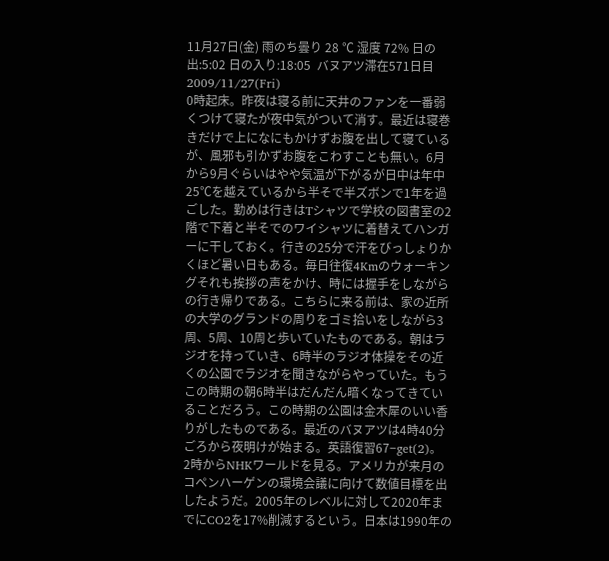11月27日(金) 雨のち曇り 28 ℃ 湿度 72% 日の出:5:02 日の入り:18:05  バヌアツ滞在571日目
2009/11/27(Fri)
0時起床。昨夜は寝る前に天井のファンを一番弱くつけて寝たが夜中気がついて消す。最近は寝巻きだけで上になにもかけずお腹を出して寝ているが、風邪も引かずお腹をこわすことも無い。6月から9月ぐらいはやや気温が下がるが日中は年中25℃を越えているから半そで半ズボンで1年を過ごした。勤めは行きはTシャツで学校の図書室の2階で下着と半そでのワイシャツに着替えてハンガーに干しておく。行きの25分で汗をびっしょりかくほど暑い日もある。毎日往復4Kmのウォーキングそれも挨拶の声をかけ、時には握手をしながらの行き帰りである。こちらに来る前は、家の近所の大学のグランドの周りをゴミ拾いをしながら3周、5周、10周と歩いていたものである。朝はラジオを持っていき、6時半のラジオ体操をその近くの公園でラジオを聞きながらやっていた。もうこの時期の朝6時半はだんだん暗くなってきていることだろう。この時期の公園は金木犀のいい香りがしたものである。最近のバヌアツは4時40分ごろから夜明けが始まる。英語復習67−get(2)。2時からNHKワールドを見る。アメリカが来月のコペンハーゲンの環境会議に向けて数値目標を出したようだ。2005年のレベルに対して2020年までにCO2を17%削減するという。日本は1990年の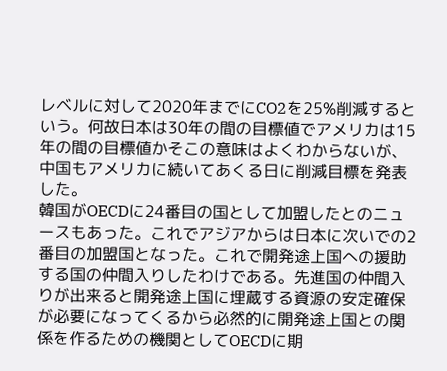レベルに対して2020年までにCO2を25%削減するという。何故日本は30年の間の目標値でアメリカは15年の間の目標値かそこの意味はよくわからないが、中国もアメリカに続いてあくる日に削減目標を発表した。
韓国がOECDに24番目の国として加盟したとのニュースもあった。これでアジアからは日本に次いでの2番目の加盟国となった。これで開発途上国への援助する国の仲間入りしたわけである。先進国の仲間入りが出来ると開発途上国に埋蔵する資源の安定確保が必要になってくるから必然的に開発途上国との関係を作るための機関としてOECDに期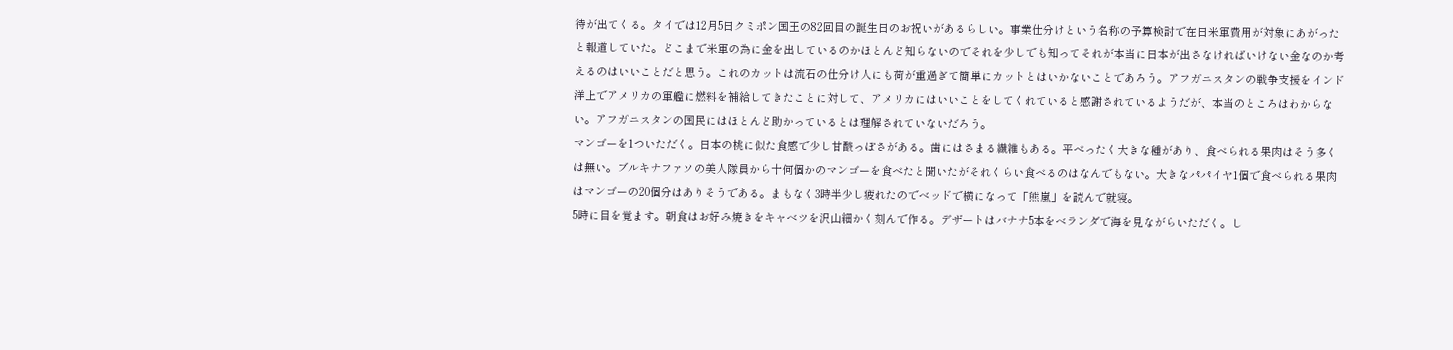待が出てくる。タイでは12月5日クミポン国王の82回目の誕生日のお祝いがあるらしい。事業仕分けという名称の予算検討で在日米軍費用が対象にあがったと報道していた。どこまで米軍の為に金を出しているのかほとんど知らないのでそれを少しでも知ってそれが本当に日本が出さなければいけない金なのか考えるのはいいことだと思う。これのカットは流石の仕分け人にも荷が重過ぎて簡単にカットとはいかないことであろう。アフガニスタンの戦争支援をインド洋上でアメリカの軍艦に燃料を補給してきたことに対して、アメリカにはいいことをしてくれていると感謝されているようだが、本当のところはわからない。アフガニスタンの国民にはほとんど助かっているとは理解されていないだろう。
マンゴーを1ついただく。日本の桃に似た食感で少し甘酸っぽさがある。歯にはさまる繊維もある。平べったく大きな種があり、食べられる果肉はそう多くは無い。ブルキナファソの美人隊員から十何個かのマンゴーを食べたと聞いたがそれくらい食べるのはなんでもない。大きなパパイヤ1個で食べられる果肉はマンゴーの20個分はありそうである。まもなく3時半少し疲れたのでベッドで横になって「熊嵐」を読んで就寝。
5時に目を覚ます。朝食はお好み焼きをキャベツを沢山細かく刻んで作る。デザートはバナナ5本をベランダで海を見ながらいただく。し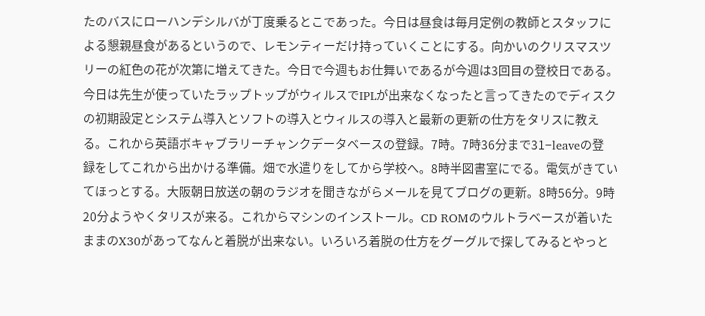たのバスにローハンデシルバが丁度乗るとこであった。今日は昼食は毎月定例の教師とスタッフによる懇親昼食があるというので、レモンティーだけ持っていくことにする。向かいのクリスマスツリーの紅色の花が次第に増えてきた。今日で今週もお仕舞いであるが今週は3回目の登校日である。今日は先生が使っていたラップトップがウィルスでIPLが出来なくなったと言ってきたのでディスクの初期設定とシステム導入とソフトの導入とウィルスの導入と最新の更新の仕方をタリスに教える。これから英語ボキャブラリーチャンクデータベースの登録。7時。7時36分まで31−leaveの登録をしてこれから出かける準備。畑で水遣りをしてから学校へ。8時半図書室にでる。電気がきていてほっとする。大阪朝日放送の朝のラジオを聞きながらメールを見てブログの更新。8時56分。9時20分ようやくタリスが来る。これからマシンのインストール。CD ROMのウルトラベースが着いたままのX30があってなんと着脱が出来ない。いろいろ着脱の仕方をグーグルで探してみるとやっと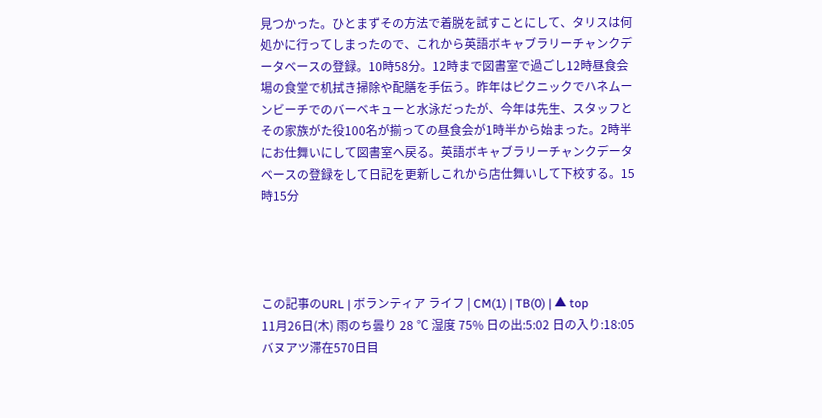見つかった。ひとまずその方法で着脱を試すことにして、タリスは何処かに行ってしまったので、これから英語ボキャブラリーチャンクデータベースの登録。10時58分。12時まで図書室で過ごし12時昼食会場の食堂で机拭き掃除や配膳を手伝う。昨年はピクニックでハネムーンビーチでのバーベキューと水泳だったが、今年は先生、スタッフとその家族がた役100名が揃っての昼食会が1時半から始まった。2時半にお仕舞いにして図書室へ戻る。英語ボキャブラリーチャンクデータベースの登録をして日記を更新しこれから店仕舞いして下校する。15時15分




この記事のURL | ボランティア ライフ | CM(1) | TB(0) | ▲ top
11月26日(木) 雨のち曇り 28 ℃ 湿度 75% 日の出:5:02 日の入り:18:05  バヌアツ滞在570日目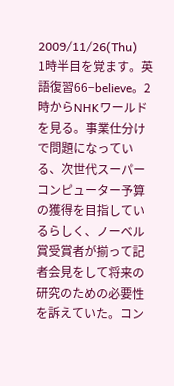2009/11/26(Thu)
1時半目を覚ます。英語復習66−believe。2時からNHKワールドを見る。事業仕分けで問題になっている、次世代スーパーコンピューター予算の獲得を目指しているらしく、ノーベル賞受賞者が揃って記者会見をして将来の研究のための必要性を訴えていた。コン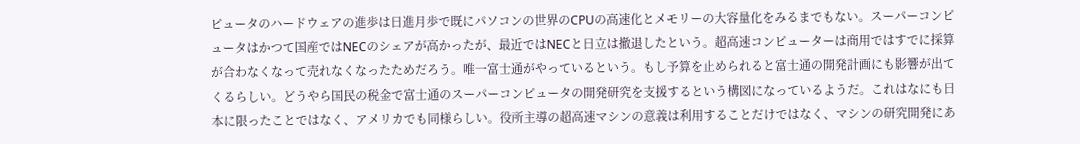ピュータのハードウェアの進歩は日進月歩で既にパソコンの世界のCPUの高速化とメモリーの大容量化をみるまでもない。スーパーコンピュータはかつて国産ではNECのシェアが高かったが、最近ではNECと日立は撤退したという。超高速コンピューターは商用ではすでに採算が合わなくなって売れなくなったためだろう。唯一富士通がやっているという。もし予算を止められると富士通の開発計画にも影響が出てくるらしい。どうやら国民の税金で富士通のスーパーコンピュータの開発研究を支援するという構図になっているようだ。これはなにも日本に限ったことではなく、アメリカでも同様らしい。役所主導の超高速マシンの意義は利用することだけではなく、マシンの研究開発にあ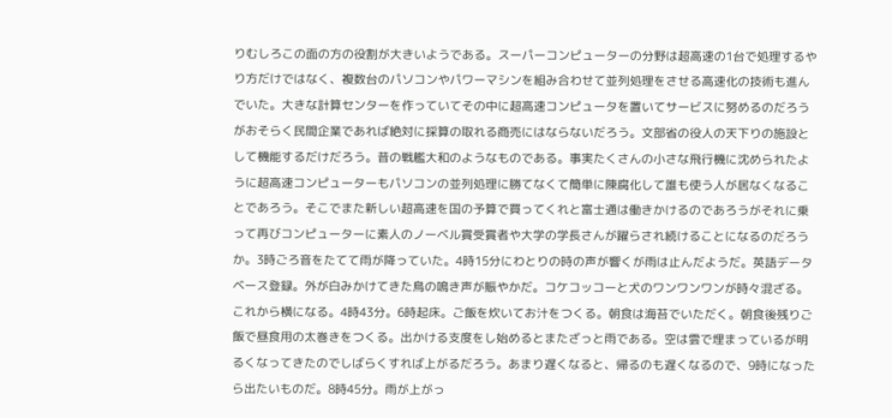りむしろこの面の方の役割が大きいようである。スーパーコンピューターの分野は超高速の1台で処理するやり方だけではなく、複数台のパソコンやパワーマシンを組み合わせて並列処理をさせる高速化の技術も進んでいた。大きな計算センターを作っていてその中に超高速コンピュータを置いてサービスに努めるのだろうがおそらく民間企業であれば絶対に採算の取れる商売にはならないだろう。文部省の役人の天下りの施設として機能するだけだろう。昔の戦艦大和のようなものである。事実たくさんの小さな飛行機に沈められたように超高速コンピューターもパソコンの並列処理に勝てなくて簡単に陳腐化して誰も使う人が居なくなることであろう。そこでまた新しい超高速を国の予算で買ってくれと富士通は働きかけるのであろうがそれに乗って再びコンピューターに素人のノーベル賞受賞者や大学の学長さんが躍らされ続けることになるのだろうか。3時ごろ音をたてて雨が降っていた。4時15分にわとりの時の声が響くが雨は止んだようだ。英語データベース登録。外が白みかけてきた鳥の鳴き声が賑やかだ。コケコッコーと犬のワンワンワンが時々混ざる。これから横になる。4時43分。6時起床。ご飯を炊いてお汁をつくる。朝食は海苔でいただく。朝食後残りご飯で昼食用の太巻きをつくる。出かける支度をし始めるとまたざっと雨である。空は雲で埋まっているが明るくなってきたのでしばらくすれば上がるだろう。あまり遅くなると、帰るのも遅くなるので、9時になったら出たいものだ。8時45分。雨が上がっ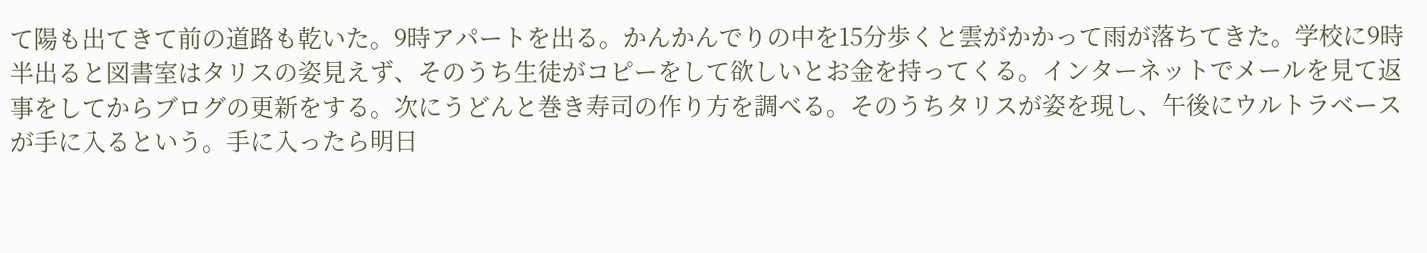て陽も出てきて前の道路も乾いた。9時アパートを出る。かんかんでりの中を15分歩くと雲がかかって雨が落ちてきた。学校に9時半出ると図書室はタリスの姿見えず、そのうち生徒がコピーをして欲しいとお金を持ってくる。インターネットでメールを見て返事をしてからブログの更新をする。次にうどんと巻き寿司の作り方を調べる。そのうちタリスが姿を現し、午後にウルトラベースが手に入るという。手に入ったら明日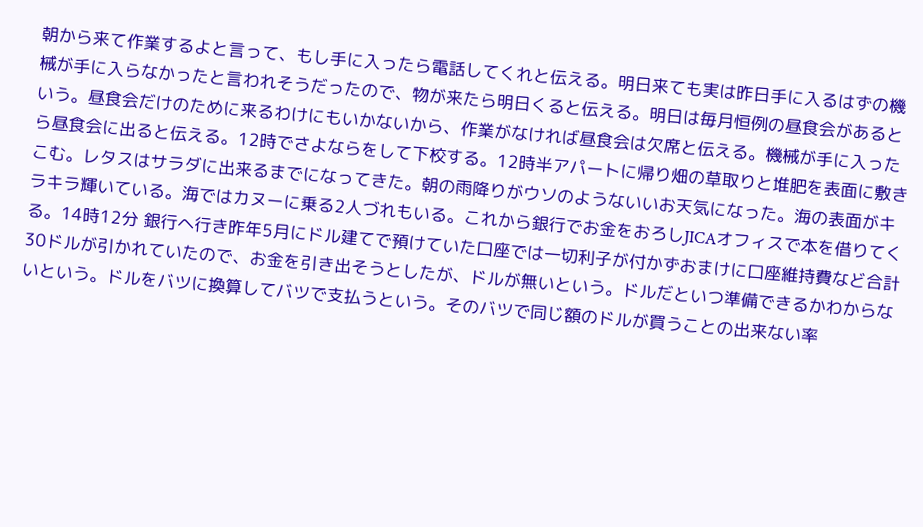朝から来て作業するよと言って、もし手に入ったら電話してくれと伝える。明日来ても実は昨日手に入るはずの機械が手に入らなかったと言われそうだったので、物が来たら明日くると伝える。明日は毎月恒例の昼食会があるという。昼食会だけのために来るわけにもいかないから、作業がなければ昼食会は欠席と伝える。機械が手に入ったら昼食会に出ると伝える。12時でさよならをして下校する。12時半アパートに帰り畑の草取りと堆肥を表面に敷きこむ。レタスはサラダに出来るまでになってきた。朝の雨降りがウソのようないいお天気になった。海の表面がキラキラ輝いている。海ではカヌーに乗る2人づれもいる。これから銀行でお金をおろしJICAオフィスで本を借りてくる。14時12分 銀行へ行き昨年5月にドル建てで預けていた口座では一切利子が付かずおまけに口座維持費など合計30ドルが引かれていたので、お金を引き出そうとしたが、ドルが無いという。ドルだといつ準備できるかわからないという。ドルをバツに換算してバツで支払うという。そのバツで同じ額のドルが買うことの出来ない率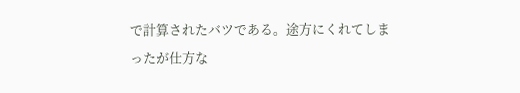で計算されたバツである。途方にくれてしまったが仕方な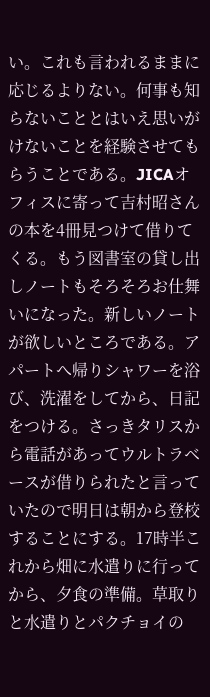い。これも言われるままに応じるよりない。何事も知らないこととはいえ思いがけないことを経験させてもらうことである。JICAオフィスに寄って吉村昭さんの本を4冊見つけて借りてくる。もう図書室の貸し出しノートもそろそろお仕舞いになった。新しいノートが欲しいところである。アパートへ帰りシャワーを浴び、洗濯をしてから、日記をつける。さっきタリスから電話があってウルトラベースが借りられたと言っていたので明日は朝から登校することにする。17時半これから畑に水遣りに行ってから、夕食の準備。草取りと水遣りとパクチョイの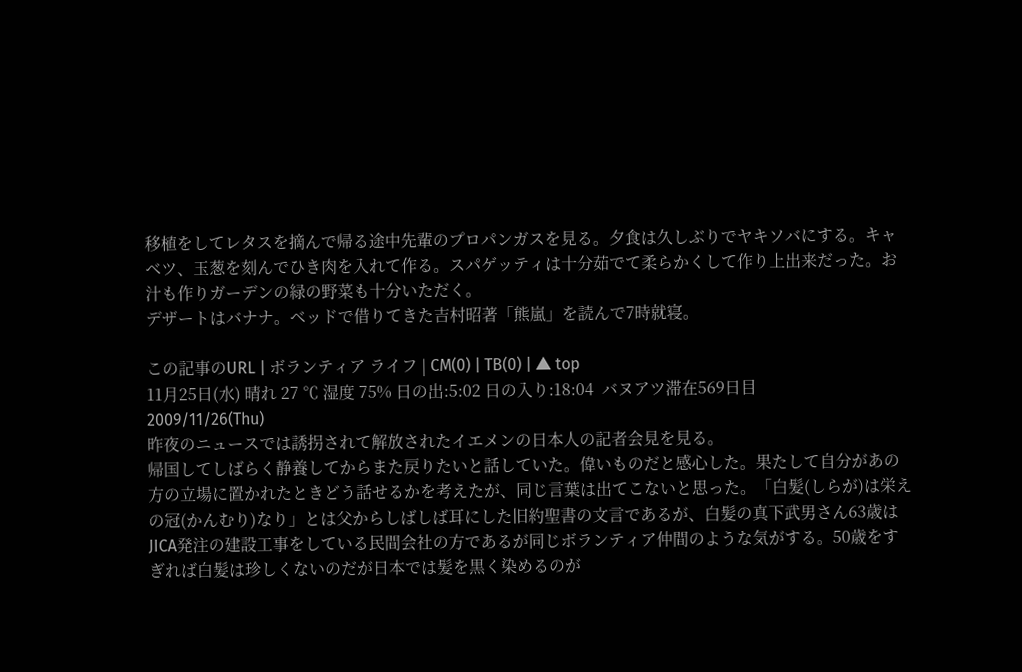移植をしてレタスを摘んで帰る途中先輩のプロパンガスを見る。夕食は久しぶりでヤキソバにする。キャベツ、玉葱を刻んでひき肉を入れて作る。スパゲッティは十分茹でて柔らかくして作り上出来だった。お汁も作りガーデンの緑の野菜も十分いただく。
デザートはバナナ。ベッドで借りてきた吉村昭著「熊嵐」を読んで7時就寝。

この記事のURL | ボランティア ライフ | CM(0) | TB(0) | ▲ top
11月25日(水) 晴れ 27 ℃ 湿度 75% 日の出:5:02 日の入り:18:04  バヌアツ滞在569日目
2009/11/26(Thu)
昨夜のニュースでは誘拐されて解放されたイエメンの日本人の記者会見を見る。
帰国してしばらく静養してからまた戻りたいと話していた。偉いものだと感心した。果たして自分があの方の立場に置かれたときどう話せるかを考えたが、同じ言葉は出てこないと思った。「白髪(しらが)は栄えの冠(かんむり)なり」とは父からしばしば耳にした旧約聖書の文言であるが、白髪の真下武男さん63歳はJICA発注の建設工事をしている民間会社の方であるが同じボランティア仲間のような気がする。50歳をすぎれば白髪は珍しくないのだが日本では髪を黒く染めるのが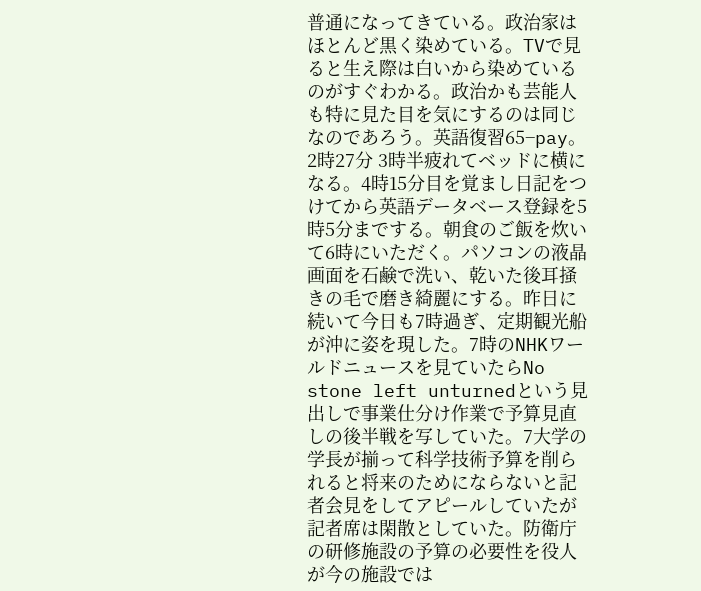普通になってきている。政治家はほとんど黒く染めている。TVで見ると生え際は白いから染めているのがすぐわかる。政治かも芸能人も特に見た目を気にするのは同じなのであろう。英語復習65−pay。2時27分 3時半疲れてベッドに横になる。4時15分目を覚まし日記をつけてから英語データベース登録を5時5分までする。朝食のご飯を炊いて6時にいただく。パソコンの液晶画面を石鹸で洗い、乾いた後耳掻きの毛で磨き綺麗にする。昨日に続いて今日も7時過ぎ、定期観光船が沖に姿を現した。7時のNHKワールドニュースを見ていたらNo stone left unturnedという見出しで事業仕分け作業で予算見直しの後半戦を写していた。7大学の学長が揃って科学技術予算を削られると将来のためにならないと記者会見をしてアピールしていたが記者席は閑散としていた。防衛庁の研修施設の予算の必要性を役人が今の施設では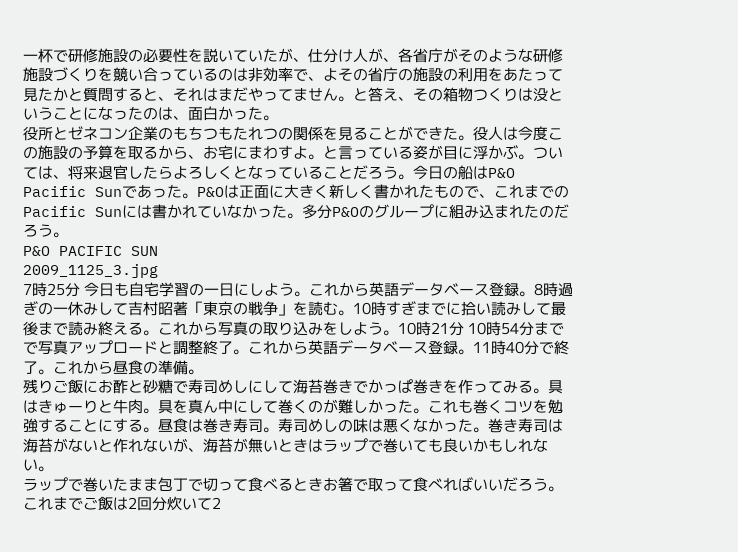一杯で研修施設の必要性を説いていたが、仕分け人が、各省庁がそのような研修施設づくりを競い合っているのは非効率で、よその省庁の施設の利用をあたって見たかと質問すると、それはまだやってません。と答え、その箱物つくりは没ということになったのは、面白かった。
役所とゼネコン企業のもちつもたれつの関係を見ることができた。役人は今度この施設の予算を取るから、お宅にまわすよ。と言っている姿が目に浮かぶ。ついては、将来退官したらよろしくとなっていることだろう。今日の船はP&O Pacific Sunであった。P&Oは正面に大きく新しく書かれたもので、これまでのPacific Sunには書かれていなかった。多分P&Oのグループに組み込まれたのだろう。
P&O PACIFIC SUN
2009_1125_3.jpg
7時25分 今日も自宅学習の一日にしよう。これから英語データベース登録。8時過ぎの一休みして吉村昭著「東京の戦争」を読む。10時すぎまでに拾い読みして最後まで読み終える。これから写真の取り込みをしよう。10時21分 10時54分までで写真アップロードと調整終了。これから英語データベース登録。11時40分で終了。これから昼食の準備。
残りご飯にお酢と砂糖で寿司めしにして海苔巻きでかっぱ巻きを作ってみる。具はきゅーりと牛肉。具を真ん中にして巻くのが難しかった。これも巻くコツを勉強することにする。昼食は巻き寿司。寿司めしの味は悪くなかった。巻き寿司は海苔がないと作れないが、海苔が無いときはラップで巻いても良いかもしれない。
ラップで巻いたまま包丁で切って食べるときお箸で取って食べればいいだろう。これまでご飯は2回分炊いて2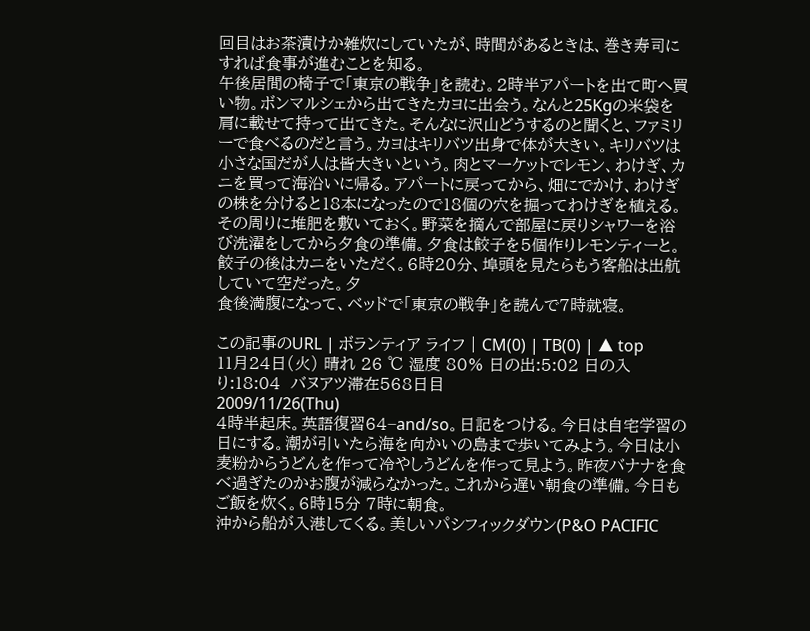回目はお茶漬けか雑炊にしていたが、時間があるときは、巻き寿司にすれば食事が進むことを知る。
午後居間の椅子で「東京の戦争」を読む。2時半アパートを出て町へ買い物。ボンマルシェから出てきたカヨに出会う。なんと25Kgの米袋を肩に載せて持って出てきた。そんなに沢山どうするのと聞くと、ファミリーで食べるのだと言う。カヨはキリバツ出身で体が大きい。キリバツは小さな国だが人は皆大きいという。肉とマーケットでレモン、わけぎ、カニを買って海沿いに帰る。アパートに戻ってから、畑にでかけ、わけぎの株を分けると18本になったので18個の穴を掘ってわけぎを植える。その周りに堆肥を敷いておく。野菜を摘んで部屋に戻りシャワーを浴び洗濯をしてから夕食の準備。夕食は餃子を5個作りレモンティーと。餃子の後はカニをいただく。6時20分、埠頭を見たらもう客船は出航していて空だった。夕
食後満腹になって、ベッドで「東京の戦争」を読んで7時就寝。

この記事のURL | ボランティア ライフ | CM(0) | TB(0) | ▲ top
11月24日(火) 晴れ 26 ℃ 湿度 80% 日の出:5:02 日の入り:18:04  バヌアツ滞在568日目
2009/11/26(Thu)
4時半起床。英語復習64−and/so。日記をつける。今日は自宅学習の日にする。潮が引いたら海を向かいの島まで歩いてみよう。今日は小麦粉からうどんを作って冷やしうどんを作って見よう。昨夜バナナを食べ過ぎたのかお腹が減らなかった。これから遅い朝食の準備。今日もご飯を炊く。6時15分 7時に朝食。
沖から船が入港してくる。美しいパシフィックダウン(P&O PACIFIC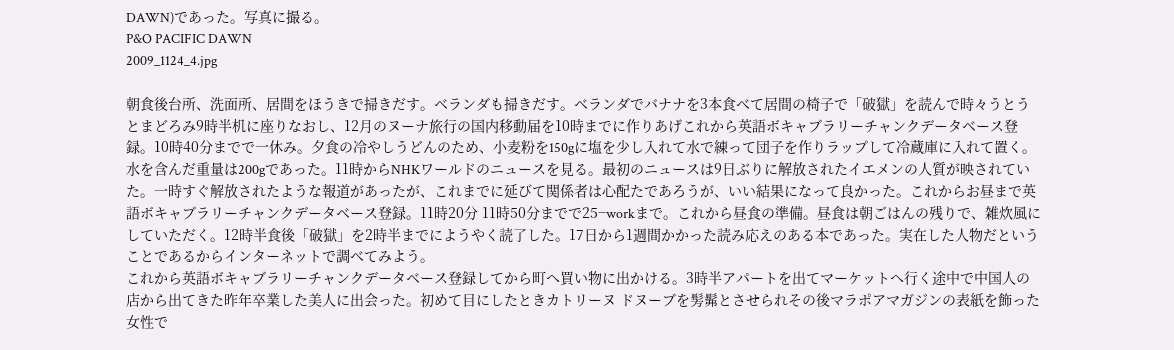DAWN)であった。写真に撮る。
P&O PACIFIC DAWN
2009_1124_4.jpg

朝食後台所、洗面所、居間をほうきで掃きだす。ベランダも掃きだす。ベランダでバナナを3本食べて居間の椅子で「破獄」を読んで時々うとうとまどろみ9時半机に座りなおし、12月のヌーナ旅行の国内移動届を10時までに作りあげこれから英語ボキャブラリーチャンクデータベース登録。10時40分までで一休み。夕食の冷やしうどんのため、小麦粉を150gに塩を少し入れて水で練って団子を作りラップして冷蔵庫に入れて置く。水を含んだ重量は200gであった。11時からNHKワールドのニュースを見る。最初のニュースは9日ぶりに解放されたイエメンの人質が映されていた。一時すぐ解放されたような報道があったが、これまでに延びて関係者は心配たであろうが、いい結果になって良かった。これからお昼まで英語ボキャブラリーチャンクデータベース登録。11時20分 11時50分までで25−workまで。これから昼食の準備。昼食は朝ごはんの残りで、雑炊風にしていただく。12時半食後「破獄」を2時半までにようやく読了した。17日から1週間かかった読み応えのある本であった。実在した人物だということであるからインターネットで調べてみよう。
これから英語ボキャブラリーチャンクデータベース登録してから町へ買い物に出かける。3時半アパートを出てマーケットへ行く途中で中国人の店から出てきた昨年卒業した美人に出会った。初めて目にしたときカトリーヌ ドヌーブを髣髴とさせられその後マラポアマガジンの表紙を飾った女性で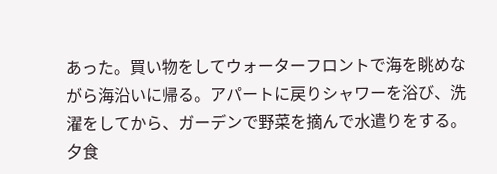あった。買い物をしてウォーターフロントで海を眺めながら海沿いに帰る。アパートに戻りシャワーを浴び、洗濯をしてから、ガーデンで野菜を摘んで水遣りをする。夕食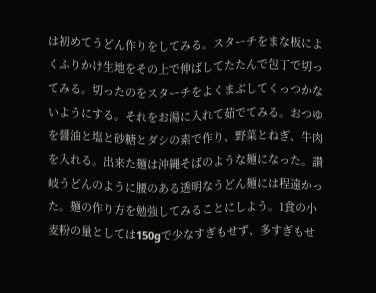は初めてうどん作りをしてみる。スターチをまな板によくふりかけ生地をその上で伸ばしてたたんで包丁で切ってみる。切ったのをスターチをよくまぶしてくっつかないようにする。それをお湯に入れて茹でてみる。おつゆを醤油と塩と砂糖とダシの素で作り、野菜とねぎ、牛肉を入れる。出来た麺は沖縄そばのような麺になった。讃岐うどんのように腰のある透明なうどん麺には程遠かった。麺の作り方を勉強してみることにしよう。1食の小麦粉の量としては150gで少なすぎもせず、多すぎもせ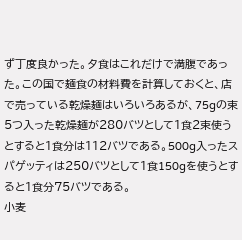ず丁度良かった。夕食はこれだけで満腹であった。この国で麺食の材料費を計算しておくと、店で売っている乾燥麺はいろいろあるが、75gの束5つ入った乾燥麺が280バツとして1食2束使うとすると1食分は112バツである。500g入ったスパゲッティは250バツとして1食150gを使うとすると1食分75バツである。
小麦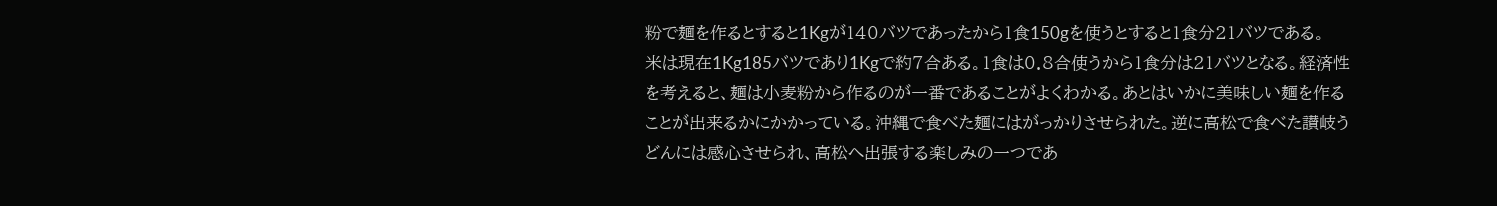粉で麺を作るとすると1Kgが140バツであったから1食150gを使うとすると1食分21バツである。
米は現在1Kg185バツであり1Kgで約7合ある。1食は0.8合使うから1食分は21バツとなる。経済性を考えると、麺は小麦粉から作るのが一番であることがよくわかる。あとはいかに美味しい麺を作ることが出来るかにかかっている。沖縄で食べた麺にはがっかりさせられた。逆に高松で食べた讃岐うどんには感心させられ、高松へ出張する楽しみの一つであ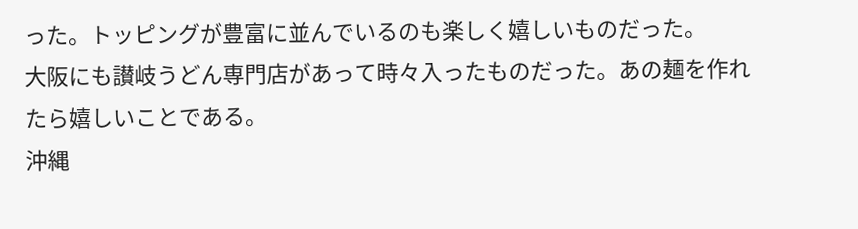った。トッピングが豊富に並んでいるのも楽しく嬉しいものだった。
大阪にも讃岐うどん専門店があって時々入ったものだった。あの麺を作れたら嬉しいことである。
沖縄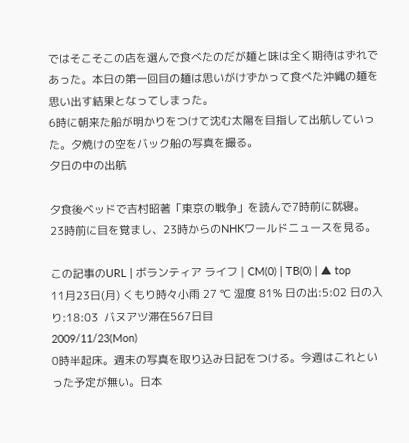ではそこそこの店を選んで食べたのだが麺と味は全く期待はずれであった。本日の第一回目の麺は思いがけずかって食べた沖縄の麺を思い出す結果となってしまった。
6時に朝来た船が明かりをつけて沈む太陽を目指して出航していった。夕焼けの空をバック船の写真を撮る。
夕日の中の出航

夕食後ベッドで吉村昭著「東京の戦争」を読んで7時前に就寝。
23時前に目を覚まし、23時からのNHKワールドニュースを見る。

この記事のURL | ボランティア ライフ | CM(0) | TB(0) | ▲ top
11月23日(月) くもり時々小雨 27 ℃ 湿度 81% 日の出:5:02 日の入り:18:03  バヌアツ滞在567日目
2009/11/23(Mon)
0時半起床。週末の写真を取り込み日記をつける。今週はこれといった予定が無い。日本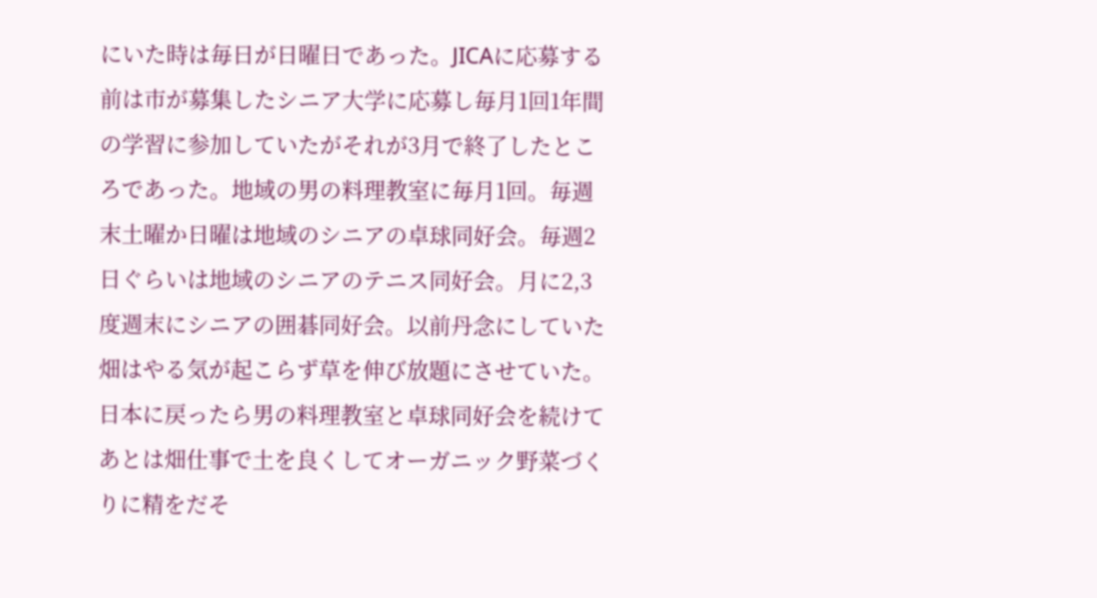にいた時は毎日が日曜日であった。JICAに応募する前は市が募集したシニア大学に応募し毎月1回1年間の学習に参加していたがそれが3月で終了したところであった。地域の男の料理教室に毎月1回。毎週末土曜か日曜は地域のシニアの卓球同好会。毎週2日ぐらいは地域のシニアのテニス同好会。月に2,3度週末にシニアの囲碁同好会。以前丹念にしていた畑はやる気が起こらず草を伸び放題にさせていた。日本に戻ったら男の料理教室と卓球同好会を続けてあとは畑仕事で土を良くしてオーガニック野菜づくりに精をだそ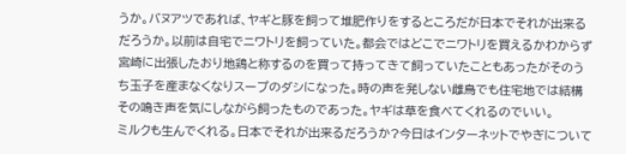うか。バヌアツであれば、ヤギと豚を飼って堆肥作りをするところだが日本でそれが出来るだろうか。以前は自宅でニワトリを飼っていた。都会ではどこでニワトリを買えるかわからず宮崎に出張したおり地鶏と称するのを買って持ってきて飼っていたこともあったがそのうち玉子を産まなくなりスープのダシになった。時の声を発しない雌鳥でも住宅地では結構その鳴き声を気にしながら飼ったものであった。ヤギは草を食べてくれるのでいい。
ミルクも生んでくれる。日本でそれが出来るだろうか?今日はインターネットでやぎについて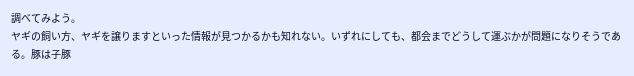調べてみよう。
ヤギの飼い方、ヤギを譲りますといった情報が見つかるかも知れない。いずれにしても、都会までどうして運ぶかが問題になりそうである。豚は子豚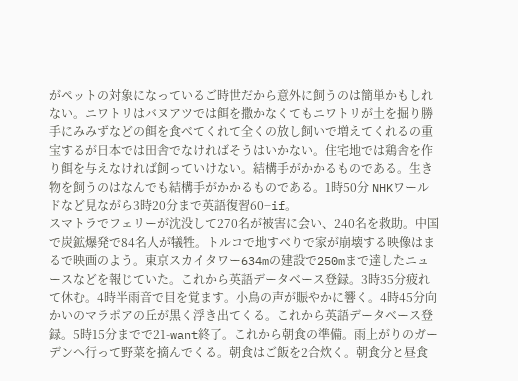がペットの対象になっているご時世だから意外に飼うのは簡単かもしれない。ニワトリはバヌアツでは餌を撒かなくてもニワトリが土を掘り勝手にみみずなどの餌を食べてくれて全くの放し飼いで増えてくれるの重宝するが日本では田舎でなければそうはいかない。住宅地では鶏舎を作り餌を与えなければ飼っていけない。結構手がかかるものである。生き物を飼うのはなんでも結構手がかかるものである。1時50分 NHKワールドなど見ながら3時20分まで英語復習60−if。
スマトラでフェリーが沈没して270名が被害に会い、240名を救助。中国で炭鉱爆発で84名人が犠牲。トルコで地すべりで家が崩壊する映像はまるで映画のよう。東京スカイタワー634mの建設で250mまで達したニュースなどを報じていた。これから英語データベース登録。3時35分疲れて休む。4時半雨音で目を覚ます。小鳥の声が賑やかに響く。4時45分向かいのマラポアの丘が黒く浮き出てくる。これから英語データベース登録。5時15分までで21-want終了。これから朝食の準備。雨上がりのガーデンへ行って野菜を摘んでくる。朝食はご飯を2合炊く。朝食分と昼食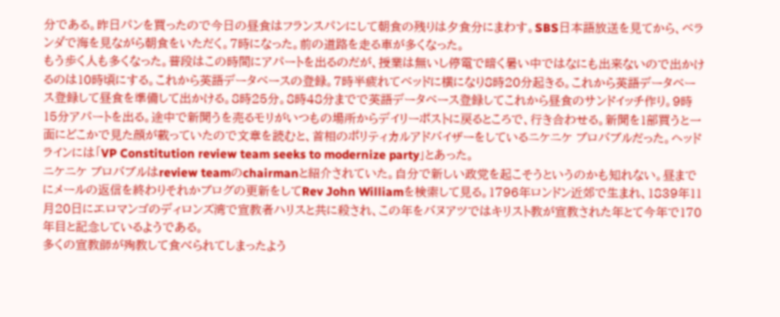分である。昨日パンを買ったので今日の昼食はフランスパンにして朝食の残りは夕食分にまわす。SBS日本語放送を見てから、ベランダで海を見ながら朝食をいただく。7時になった。前の道路を走る車が多くなった。
もう歩く人も多くなった。普段はこの時間にアパートを出るのだが、授業は無いし停電で暗く暑い中ではなにも出来ないので出かけるのは10時頃にする。これから英語データベースの登録。7時半疲れてベッドに横になり8時20分起きる。これから英語データベース登録して昼食を準備して出かける。8時25分。8時48分までで英語データベース登録してこれから昼食のサンドイッチ作り。9時15分アパートを出る。途中で新聞うを売るモリがいつもの場所からデイリーポストに戻るところで、行き合わせる。新聞を1部買うと一面にどこかで見た顔が載っていたので文章を読むと、首相のポリティカルアドバイザーをしているニケニケ ブロバブルだった。ヘッドラインには「VP Constitution review team seeks to modernize party」とあった。
ニケニケ ブロバブルはreview teamのchairmanと紹介されていた。自分で新しい政党を起こそうというのかも知れない。昼までにメールの返信を終わりそれかブログの更新をしてRev John Williamを検索して見る。1796年ロンドン近郊で生まれ、1839年11月20日にエロマンゴのディロンズ湾で宣教者ハリスと共に殺され、この年をバヌアツではキリスト教が宣教された年とて今年で170年目と記念しているようである。
多くの宣教師が殉教して食べられてしまったよう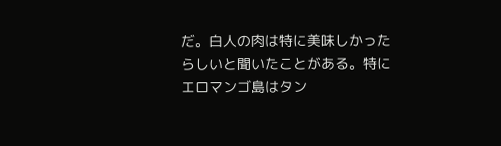だ。白人の肉は特に美味しかったらしいと聞いたことがある。特にエロマンゴ島はタン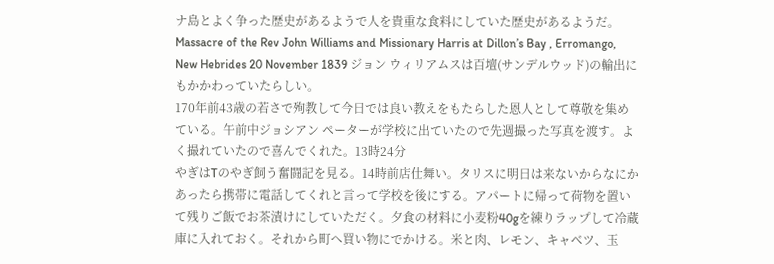ナ島とよく争った歴史があるようで人を貴重な食料にしていた歴史があるようだ。Massacre of the Rev John Williams and Missionary Harris at Dillon’s Bay , Erromango, New Hebrides 20 November 1839 ジョン ウィリアムスは百壇(サンデルウッド)の輸出にもかかわっていたらしい。
170年前43歳の若さで殉教して今日では良い教えをもたらした恩人として尊敬を集めている。午前中ジョシアン ペーターが学校に出ていたので先週撮った写真を渡す。よく撮れていたので喜んでくれた。13時24分
やぎはTのやぎ飼う奮闘記を見る。14時前店仕舞い。タリスに明日は来ないからなにかあったら携帯に電話してくれと言って学校を後にする。アパートに帰って荷物を置いて残りご飯でお茶漬けにしていただく。夕食の材料に小麦粉40gを練りラップして冷蔵庫に入れておく。それから町へ買い物にでかける。米と肉、レモン、キャベツ、玉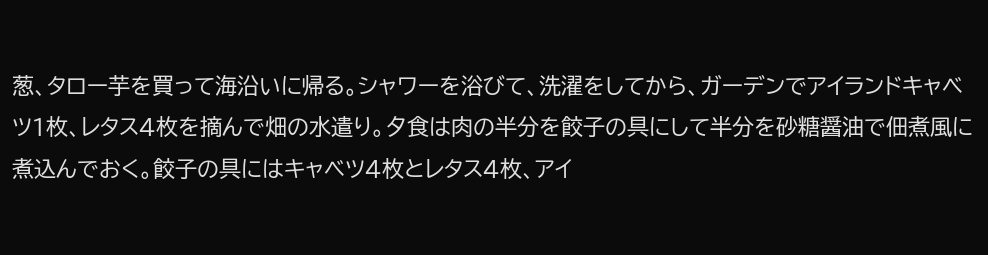葱、タロー芋を買って海沿いに帰る。シャワーを浴びて、洗濯をしてから、ガーデンでアイランドキャベツ1枚、レタス4枚を摘んで畑の水遣り。夕食は肉の半分を餃子の具にして半分を砂糖醤油で佃煮風に煮込んでおく。餃子の具にはキャベツ4枚とレタス4枚、アイ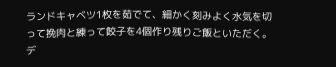ランドキャベツ1枚を茹でて、細かく刻みよく水気を切って挽肉と練って餃子を4個作り残りご飯といただく。デ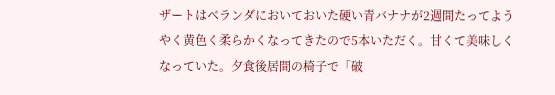ザートはベランダにおいておいた硬い青バナナが2週間たってようやく黄色く柔らかくなってきたので5本いただく。甘くて美味しくなっていた。夕食後居間の椅子で「破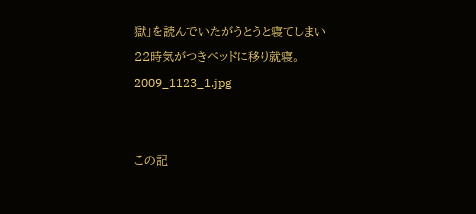獄」を読んでいたがうとうと寝てしまい22時気がつきベッドに移り就寝。
2009_1123_1.jpg


この記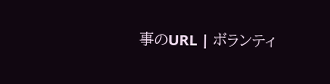事のURL | ボランティ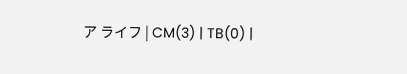ア ライフ | CM(3) | TB(0) |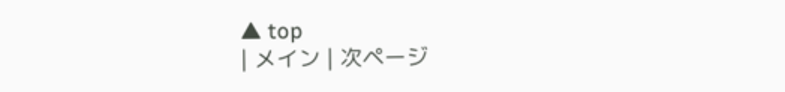▲ top
| メイン | 次ページ